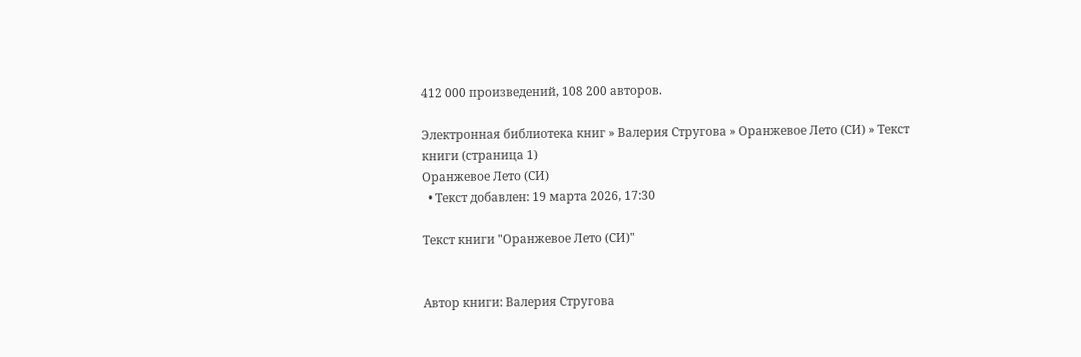412 000 произведений, 108 200 авторов.

Электронная библиотека книг » Валерия Стругова » Оранжевое Лето (СИ) » Текст книги (страница 1)
Оранжевое Лето (СИ)
  • Текст добавлен: 19 марта 2026, 17:30

Текст книги "Оранжевое Лето (СИ)"


Автор книги: Валерия Стругова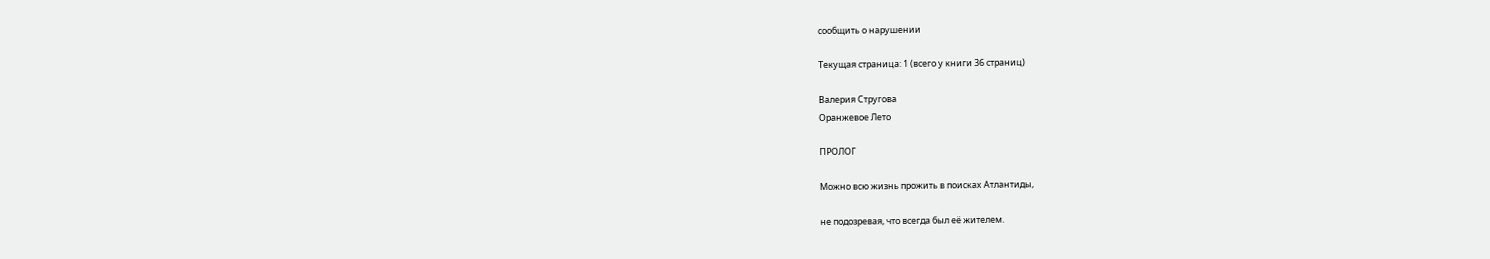сообщить о нарушении

Текущая страница: 1 (всего у книги 36 страниц)

Валерия Стругова
Оранжевое Лето

ПРОЛОГ

Можно всю жизнь прожить в поисках Атлантиды,

не подозревая, что всегда был её жителем.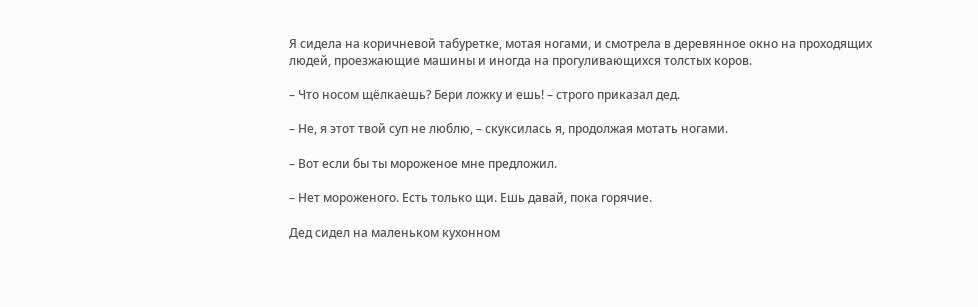Я сидела на коричневой табуретке, мотая ногами, и смотрела в деревянное окно на проходящих людей, проезжающие машины и иногда на прогуливающихся толстых коров.

– Что носом щёлкаешь? Бери ложку и ешь! – строго приказал дед.

– Не, я этот твой суп не люблю, – скуксилась я, продолжая мотать ногами.

– Вот если бы ты мороженое мне предложил.

– Нет мороженого. Есть только щи. Ешь давай, пока горячие.

Дед сидел на маленьком кухонном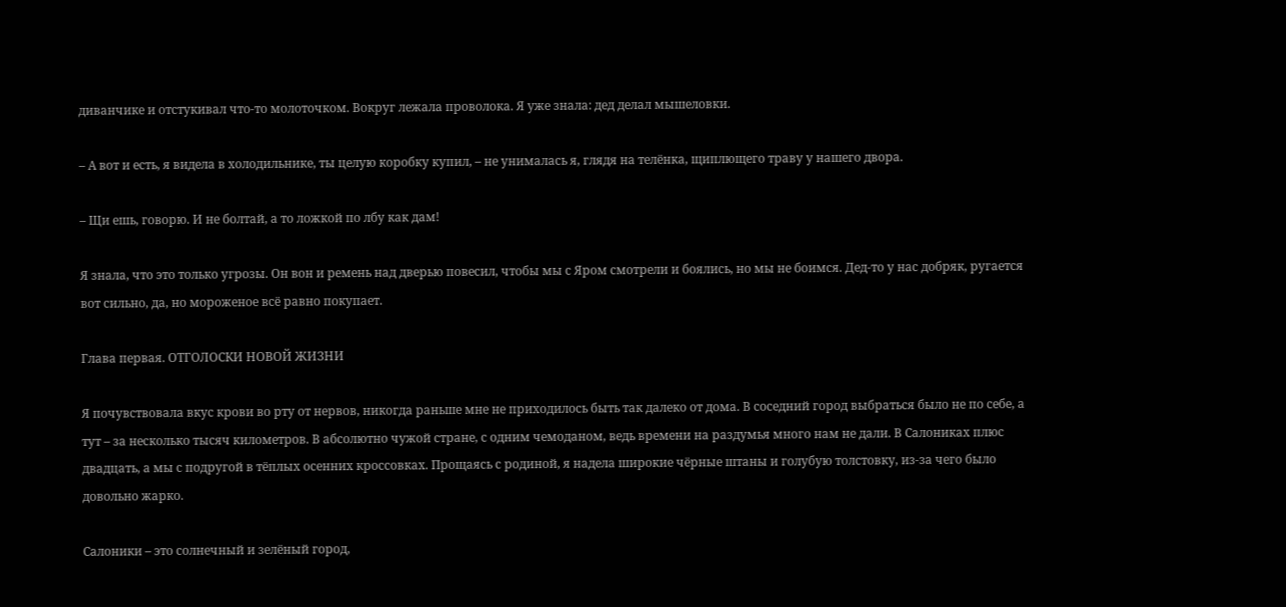диванчике и отстукивал что-то молоточком. Вокруг лежала проволока. Я уже знала: дед делал мышеловки.

– А вот и есть, я видела в холодильнике, ты целую коробку купил, – не унималась я, глядя на телёнка, щиплющего траву у нашего двора.

– Щи ешь, говорю. И не болтай, а то ложкой по лбу как дам!

Я знала, что это только угрозы. Он вон и ремень над дверью повесил, чтобы мы с Яром смотрели и боялись, но мы не боимся. Дед-то у нас добряк, ругается вот сильно, да, но мороженое всё равно покупает.

Глава первая. ОТГОЛОСКИ НОВОЙ ЖИЗНИ

Я почувствовала вкус крови во рту от нервов, никогда раньше мне не приходилось быть так далеко от дома. В соседний город выбраться было не по себе, а тут – за несколько тысяч километров. В абсолютно чужой стране, с одним чемоданом, ведь времени на раздумья много нам не дали. В Салониках плюс двадцать, а мы с подругой в тёплых осенних кроссовках. Прощаясь с родиной, я надела широкие чёрные штаны и голубую толстовку, из-за чего было довольно жарко.

Салоники – это солнечный и зелёный город,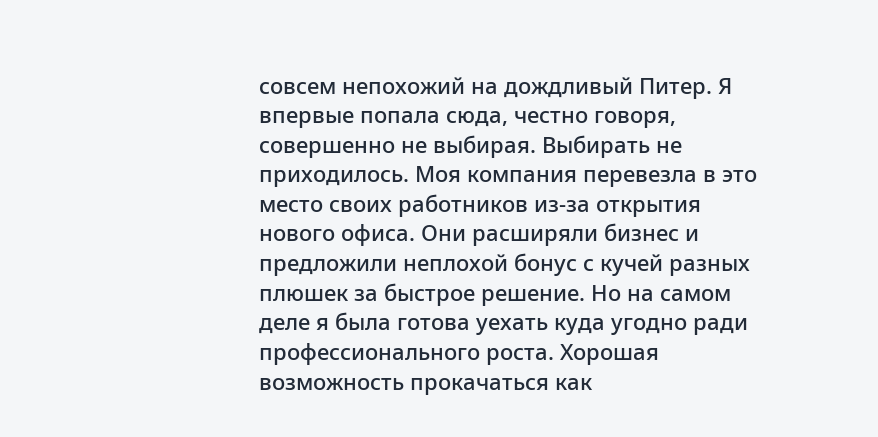совсем непохожий на дождливый Питер. Я впервые попала сюда, честно говоря, совершенно не выбирая. Выбирать не приходилось. Моя компания перевезла в это место своих работников из-за открытия нового офиса. Они расширяли бизнес и предложили неплохой бонус с кучей разных плюшек за быстрое решение. Но на самом деле я была готова уехать куда угодно ради профессионального роста. Хорошая возможность прокачаться как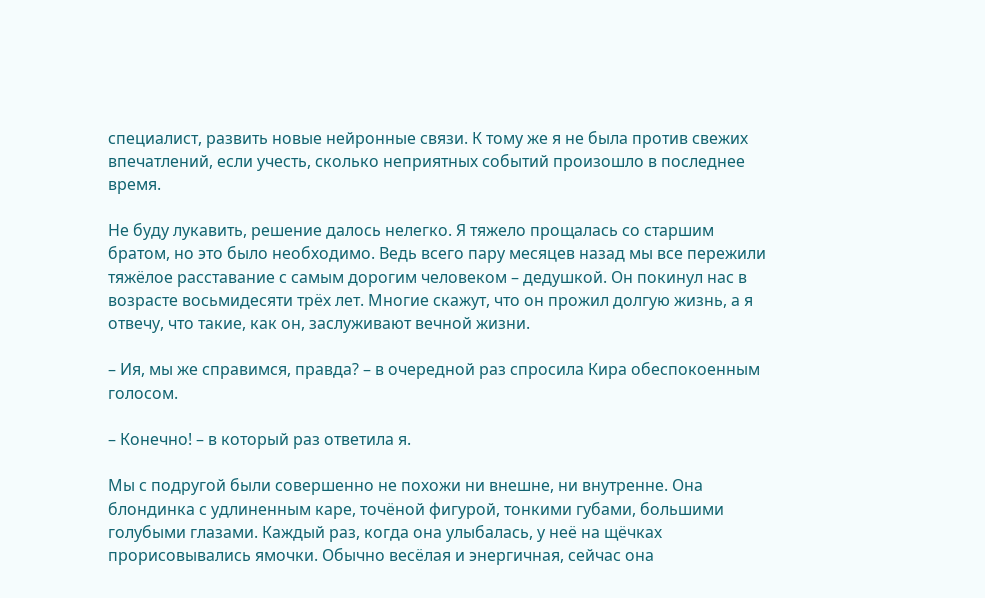специалист, развить новые нейронные связи. К тому же я не была против свежих впечатлений, если учесть, сколько неприятных событий произошло в последнее время.

Не буду лукавить, решение далось нелегко. Я тяжело прощалась со старшим братом, но это было необходимо. Ведь всего пару месяцев назад мы все пережили тяжёлое расставание с самым дорогим человеком – дедушкой. Он покинул нас в возрасте восьмидесяти трёх лет. Многие скажут, что он прожил долгую жизнь, а я отвечу, что такие, как он, заслуживают вечной жизни.

– Ия, мы же справимся, правда? – в очередной раз спросила Кира обеспокоенным голосом.

– Конечно! – в который раз ответила я.

Мы с подругой были совершенно не похожи ни внешне, ни внутренне. Она блондинка с удлиненным каре, точёной фигурой, тонкими губами, большими голубыми глазами. Каждый раз, когда она улыбалась, у неё на щёчках прорисовывались ямочки. Обычно весёлая и энергичная, сейчас она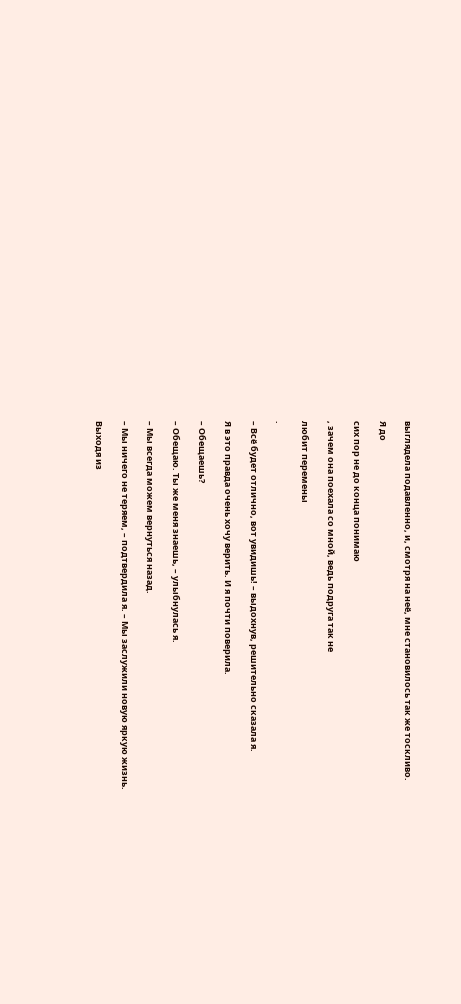выглядела подавленно, и, смотря на неё, мне становилось так же тоскливо.

Я до

сих пор не до конца понимаю

, зачем она поехала со мной, ведь подруга так не

любит перемены

.

– Всё будет отлично, вот увидишь! – выдохнув, решительно сказала я.

Я в это правда очень хочу верить. И я почти поверила.

– Обещаешь?

– Обещаю. Ты же меня знаешь, – улыбнулась я.

– Мы всегда можем вернуться назад.

– Мы ничего не теряем, – подтвердила я. – Мы заслужили новую яркую жизнь.

Выходя из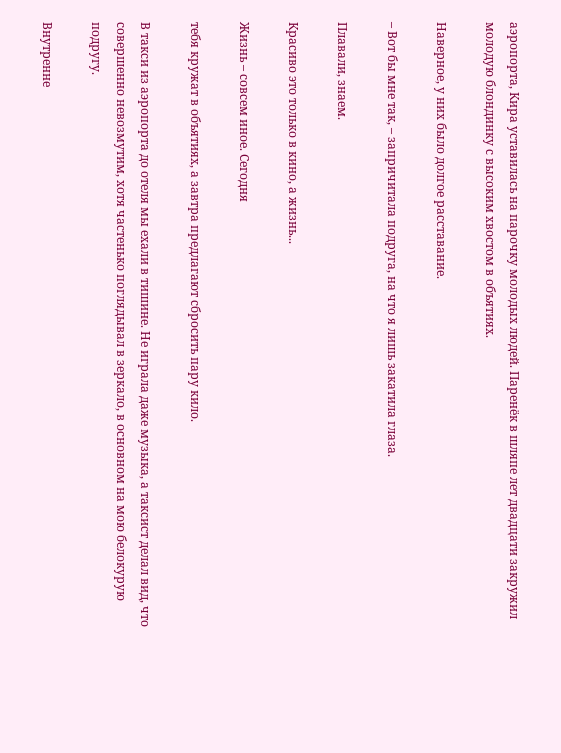аэропорта, Кира уставилась на парочку молодых людей. Паренёк в шляпе лет двадцати закружил молодую блондинку с высоким хвостом в объятиях.

Наверное, у них было долгое расставание.

– Вот бы мне так, – запричитала подруга, на что я лишь закатила глаза.

Плавали, знаем.

Красиво это только в кино, а жизнь...

Жизнь – совсем иное. Сегодня

тебя кружат в объятиях, а завтра предлагают сбросить пару кило.

В такси из аэропорта до отеля мы ехали в тишине. Не играла даже музыка, а таксист делал вид, что совершенно невозмутим, хотя частенько поглядывал в зеркало, в основном на мою белокурую подругу.

Внутренне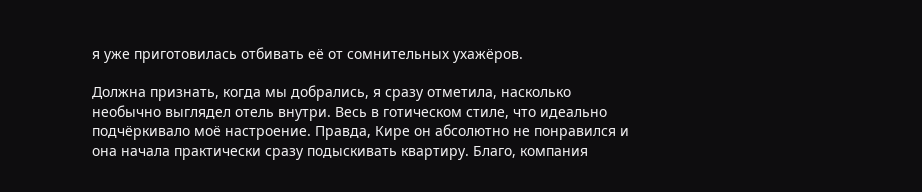я уже приготовилась отбивать её от сомнительных ухажёров.

Должна признать, когда мы добрались, я сразу отметила, насколько необычно выглядел отель внутри. Весь в готическом стиле, что идеально подчёркивало моё настроение. Правда, Кире он абсолютно не понравился и она начала практически сразу подыскивать квартиру. Благо, компания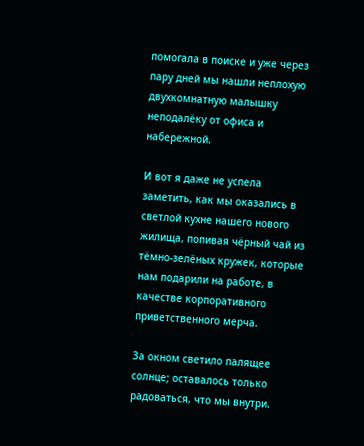помогала в поиске и уже через пару дней мы нашли неплохую двухкомнатную малышку неподалёку от офиса и набережной.

И вот я даже не успела заметить, как мы оказались в светлой кухне нашего нового жилища, попивая чёрный чай из тёмно-зелёных кружек, которые нам подарили на работе, в качестве корпоративного приветственного мерча.

За окном светило палящее солнце; оставалось только радоваться, что мы внутри.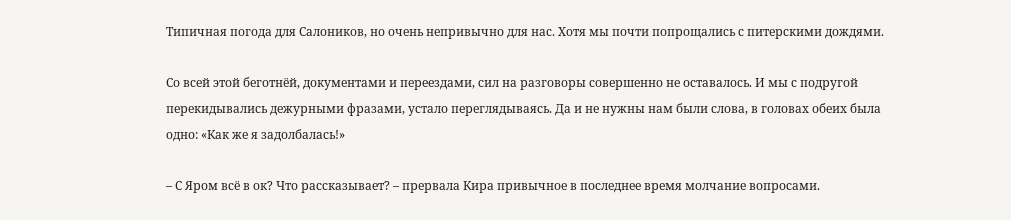Типичная погода для Салоников, но очень непривычно для нас. Хотя мы почти попрощались с питерскими дождями.

Со всей этой беготнёй, документами и переездами, сил на разговоры совершенно не оставалось. И мы с подругой перекидывались дежурными фразами, устало переглядываясь. Да и не нужны нам были слова, в головах обеих была одно: «Как же я задолбалась!»

– С Яром всё в ок? Что рассказывает? – прервала Кира привычное в последнее время молчание вопросами.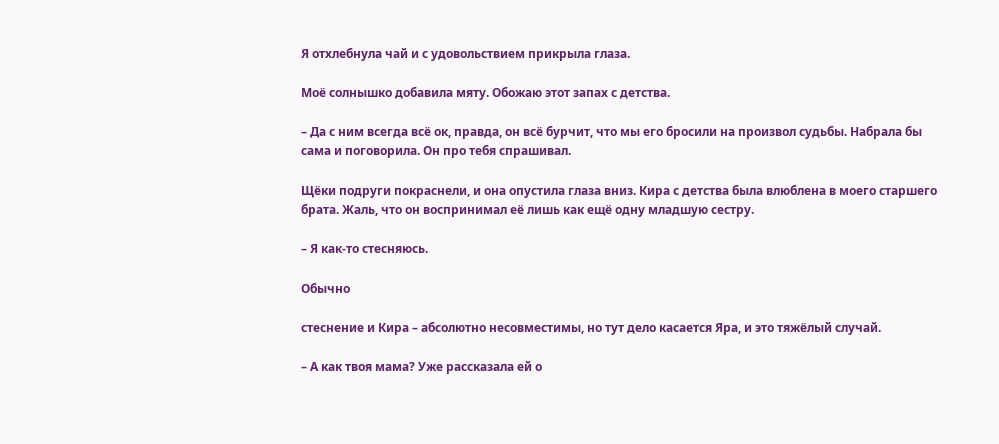Я отхлебнула чай и с удовольствием прикрыла глаза.

Моё солнышко добавила мяту. Обожаю этот запах с детства.

– Да с ним всегда всё ок, правда, он всё бурчит, что мы его бросили на произвол судьбы. Набрала бы сама и поговорила. Он про тебя спрашивал.

Щёки подруги покраснели, и она опустила глаза вниз. Кира с детства была влюблена в моего старшего брата. Жаль, что он воспринимал её лишь как ещё одну младшую сестру.

– Я как-то стесняюсь.

Обычно

стеснение и Кира – абсолютно несовместимы, но тут дело касается Яра, и это тяжёлый случай.

– А как твоя мама? Уже рассказала ей о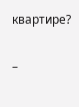квартире?

–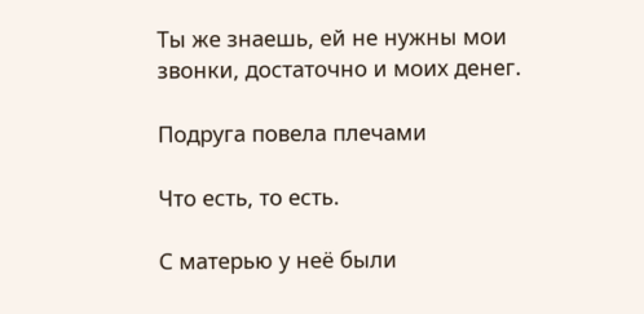Ты же знаешь, ей не нужны мои звонки, достаточно и моих денег.

Подруга повела плечами

Что есть, то есть.

С матерью у неё были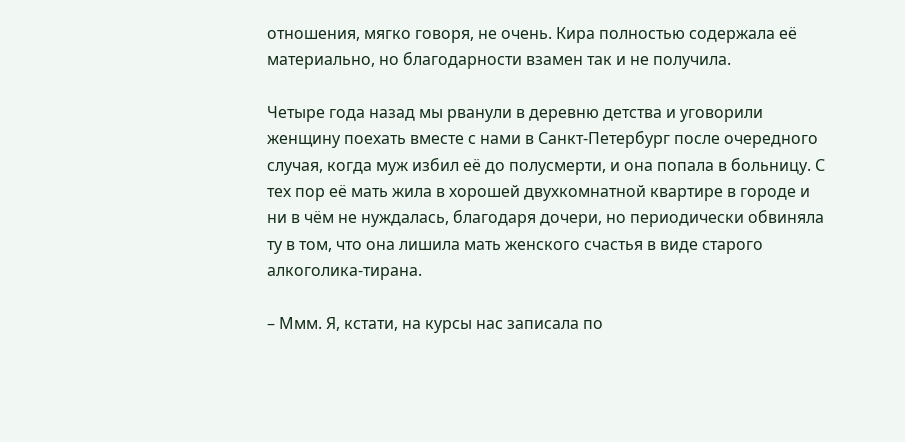отношения, мягко говоря, не очень. Кира полностью содержала её материально, но благодарности взамен так и не получила.

Четыре года назад мы рванули в деревню детства и уговорили женщину поехать вместе с нами в Санкт-Петербург после очередного случая, когда муж избил её до полусмерти, и она попала в больницу. С тех пор её мать жила в хорошей двухкомнатной квартире в городе и ни в чём не нуждалась, благодаря дочери, но периодически обвиняла ту в том, что она лишила мать женского счастья в виде старого алкоголика-тирана.

– Ммм. Я, кстати, на курсы нас записала по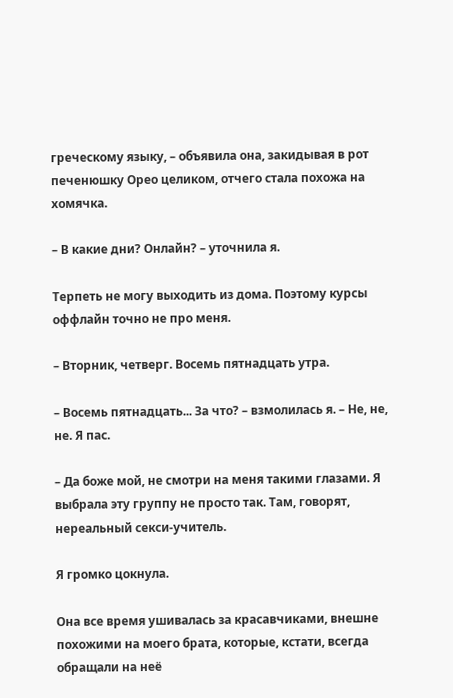греческому языку, – объявила она, закидывая в рот печенюшку Орео целиком, отчего стала похожа на хомячка.

– В какие дни? Онлайн? – уточнила я.

Терпеть не могу выходить из дома. Поэтому курсы оффлайн точно не про меня.

– Вторник, четверг. Восемь пятнадцать утра.

– Восемь пятнадцать... За что? – взмолилась я. – Не, не, не. Я пас.

– Да боже мой, не смотри на меня такими глазами. Я выбрала эту группу не просто так. Там, говорят, нереальный секси-учитель.

Я громко цокнула.

Она все время ушивалась за красавчиками, внешне похожими на моего брата, которые, кстати, всегда обращали на неё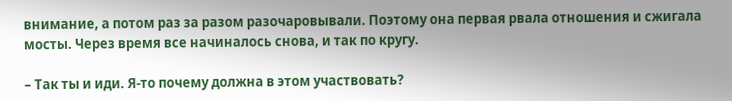внимание, а потом раз за разом разочаровывали. Поэтому она первая рвала отношения и сжигала мосты. Через время все начиналось снова, и так по кругу.

– Так ты и иди. Я-то почему должна в этом участвовать?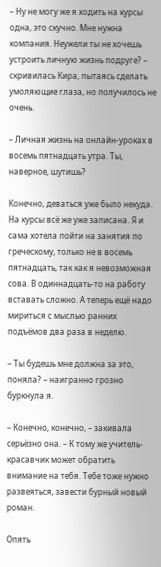– Ну не могу же я ходить на курсы одна, это скучно. Мне нужна компания. Неужели ты не хочешь устроить личную жизнь подруге? – скривилась Кира, пытаясь сделать умоляющие глаза, но получилось не очень.

– Личная жизнь на онлайн-уроках в восемь пятнадцать утра. Ты, наверное, шутишь?

Конечно, деваться уже было некуда. На курсы всё же уже записана. Я и сама хотела пойти на занятия по греческому, только не в восемь пятнадцать, так как я невозможная сова. В одиннадцать-то на работу вставать сложно. А теперь ещё надо мириться с мыслью ранних подъёмов два раза в неделю.

– Ты будешь мне должна за это, поняла? – наигранно грозно буркнула я.

– Конечно, конечно, – закивала серьёзно она. – К тому же учитель-красавчик может обратить внимание на тебя. Тебе тоже нужно развеяться, завести бурный новый роман.

Опять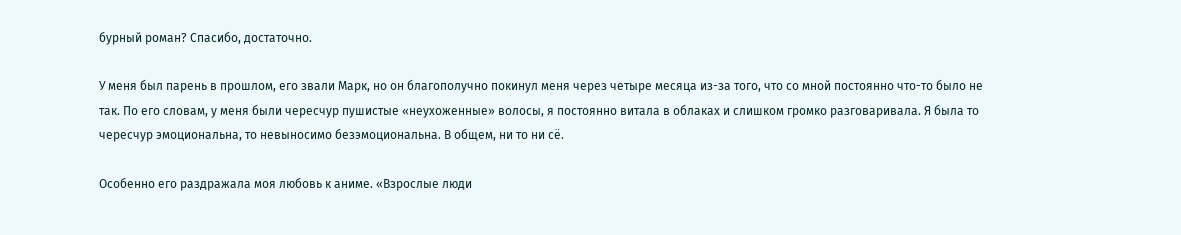бурный роман? Спасибо, достаточно.

У меня был парень в прошлом, его звали Марк, но он благополучно покинул меня через четыре месяца из-за того, что со мной постоянно что-то было не так. По его словам, у меня были чересчур пушистые «неухоженные» волосы, я постоянно витала в облаках и слишком громко разговаривала. Я была то чересчур эмоциональна, то невыносимо безэмоциональна. В общем, ни то ни сё.

Особенно его раздражала моя любовь к аниме. «Взрослые люди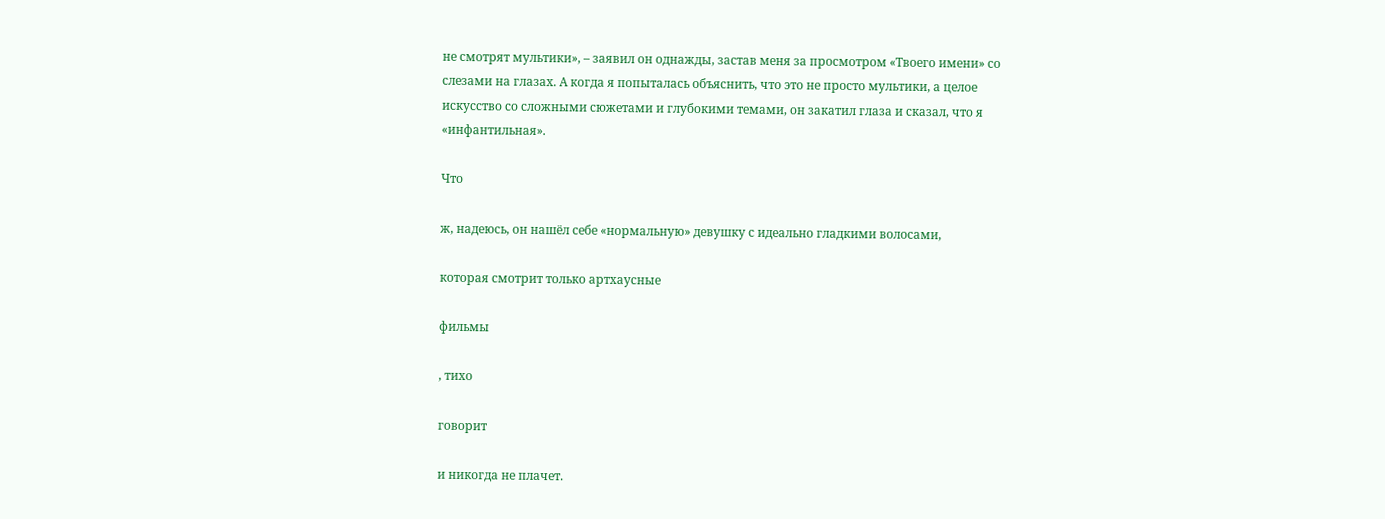не смотрят мультики», – заявил он однажды, застав меня за просмотром «Твоего имени» со слезами на глазах. А когда я попыталась объяснить, что это не просто мультики, а целое искусство со сложными сюжетами и глубокими темами, он закатил глаза и сказал, что я «инфантильная».

Что

ж, надеюсь, он нашёл себе «нормальную» девушку с идеально гладкими волосами,

которая смотрит только артхаусные

фильмы

, тихо

говорит

и никогда не плачет.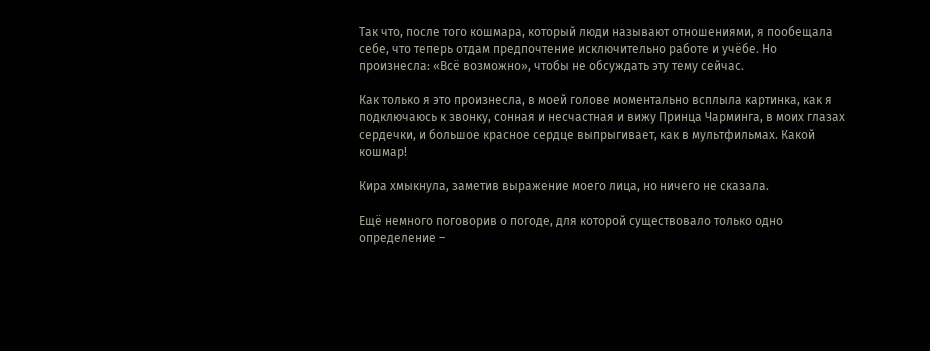Так что, после того кошмара, который люди называют отношениями, я пообещала себе, что теперь отдам предпочтение исключительно работе и учёбе. Но произнесла: «Всё возможно», чтобы не обсуждать эту тему сейчас.

Как только я это произнесла, в моей голове моментально всплыла картинка, как я подключаюсь к звонку, сонная и несчастная и вижу Принца Чарминга, в моих глазах сердечки, и большое красное сердце выпрыгивает, как в мультфильмах. Какой кошмар!

Кира хмыкнула, заметив выражение моего лица, но ничего не сказала.

Ещё немного поговорив о погоде, для которой существовало только одно определение –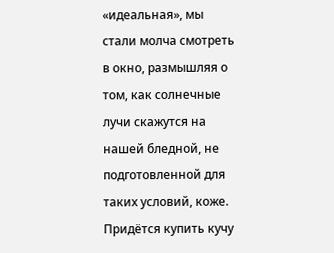«идеальная», мы стали молча смотреть в окно, размышляя о том, как солнечные лучи скажутся на нашей бледной, не подготовленной для таких условий, коже. Придётся купить кучу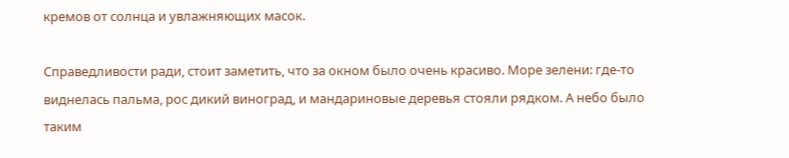кремов от солнца и увлажняющих масок.

Справедливости ради, стоит заметить, что за окном было очень красиво. Море зелени: где-то виднелась пальма, рос дикий виноград, и мандариновые деревья стояли рядком. А небо было таким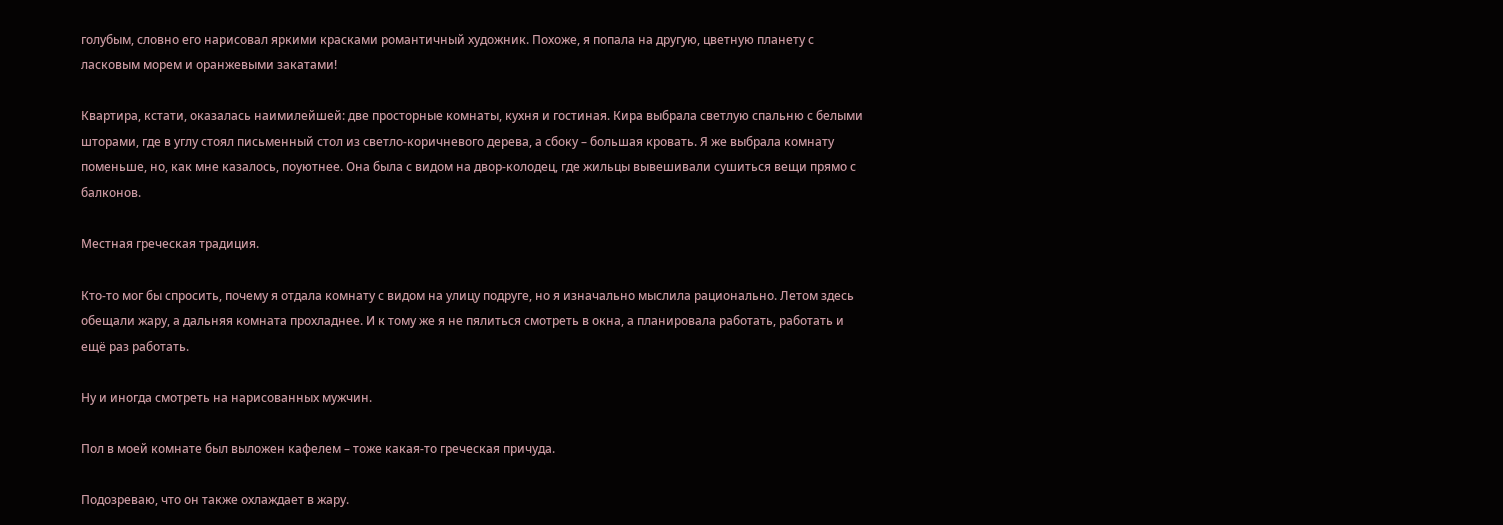голубым, словно его нарисовал яркими красками романтичный художник. Похоже, я попала на другую, цветную планету с ласковым морем и оранжевыми закатами!

Квартира, кстати, оказалась наимилейшей: две просторные комнаты, кухня и гостиная. Кира выбрала светлую спальню с белыми шторами, где в углу стоял письменный стол из светло-коричневого дерева, а сбоку – большая кровать. Я же выбрала комнату поменьше, но, как мне казалось, поуютнее. Она была с видом на двор-колодец, где жильцы вывешивали сушиться вещи прямо с балконов.

Местная греческая традиция.

Кто-то мог бы спросить, почему я отдала комнату с видом на улицу подруге, но я изначально мыслила рационально. Летом здесь обещали жару, а дальняя комната прохладнее. И к тому же я не пялиться смотреть в окна, а планировала работать, работать и ещё раз работать.

Ну и иногда смотреть на нарисованных мужчин.

Пол в моей комнате был выложен кафелем – тоже какая-то греческая причуда.

Подозреваю, что он также охлаждает в жару.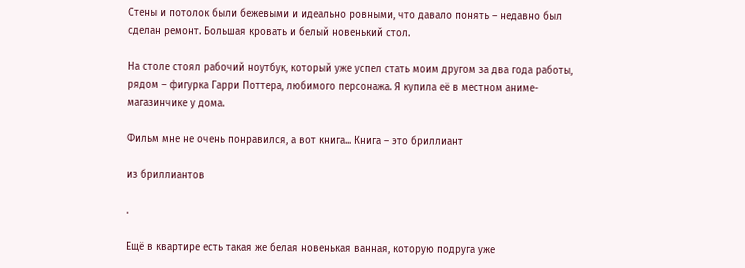Стены и потолок были бежевыми и идеально ровными, что давало понять – недавно был сделан ремонт. Большая кровать и белый новенький стол.

На столе стоял рабочий ноутбук, который уже успел стать моим другом за два года работы, рядом – фигурка Гарри Поттера, любимого персонажа. Я купила её в местном аниме-магазинчике у дома.

Фильм мне не очень понравился, а вот книга... Книга – это бриллиант

из бриллиантов

.

Ещё в квартире есть такая же белая новенькая ванная, которую подруга уже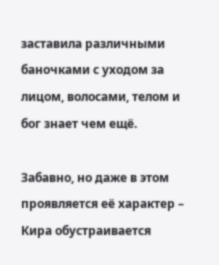заставила различными баночками с уходом за лицом, волосами, телом и бог знает чем ещё.

Забавно, но даже в этом проявляется её характер – Кира обустраивается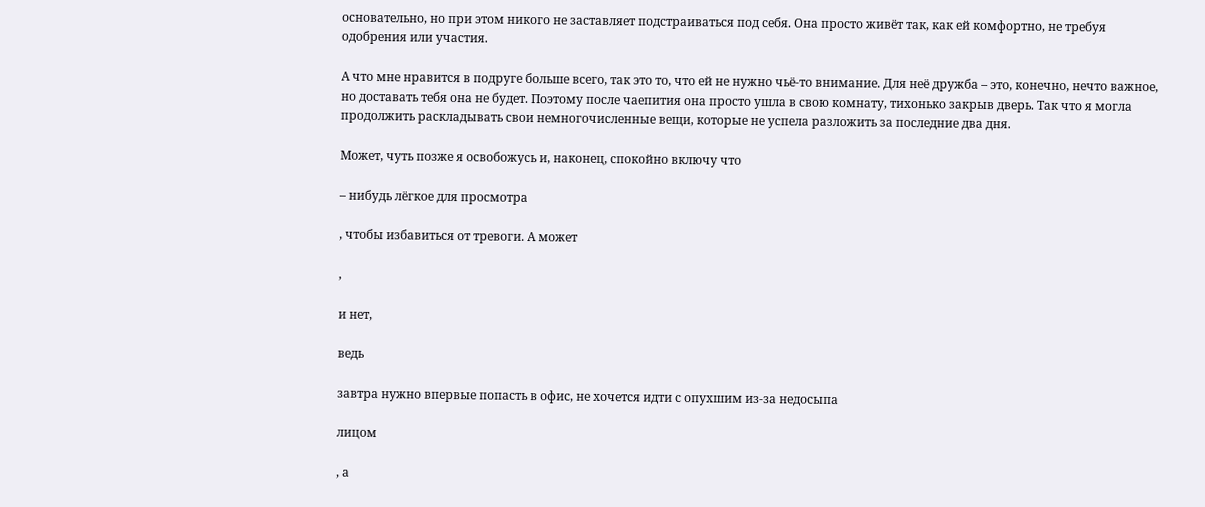основательно, но при этом никого не заставляет подстраиваться под себя. Она просто живёт так, как ей комфортно, не требуя одобрения или участия.

А что мне нравится в подруге больше всего, так это то, что ей не нужно чьё-то внимание. Для неё дружба – это, конечно, нечто важное, но доставать тебя она не будет. Поэтому после чаепития она просто ушла в свою комнату, тихонько закрыв дверь. Так что я могла продолжить раскладывать свои немногочисленные вещи, которые не успела разложить за последние два дня.

Может, чуть позже я освобожусь и, наконец, спокойно включу что

– нибудь лёгкое для просмотра

, чтобы избавиться от тревоги. А может

,

и нет,

ведь

завтра нужно впервые попасть в офис, не хочется идти с опухшим из-за недосыпа

лицом

, а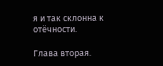я и так склонна к отёчности.

Глава вторая.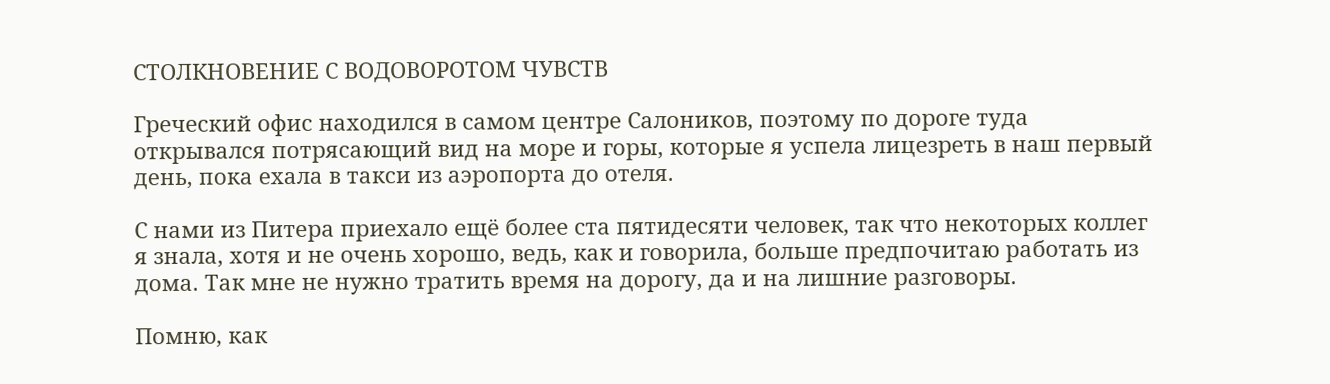СТОЛКНОВЕНИЕ С ВОДОВОРОТОМ ЧУВСТВ

Греческий офис находился в самом центре Салоников, поэтому по дороге туда открывался потрясающий вид на море и горы, которые я успела лицезреть в наш первый день, пока ехала в такси из аэропорта до отеля.

С нами из Питера приехало ещё более ста пятидесяти человек, так что некоторых коллег я знала, хотя и не очень хорошо, ведь, как и говорила, больше предпочитаю работать из дома. Так мне не нужно тратить время на дорогу, да и на лишние разговоры.

Помню, как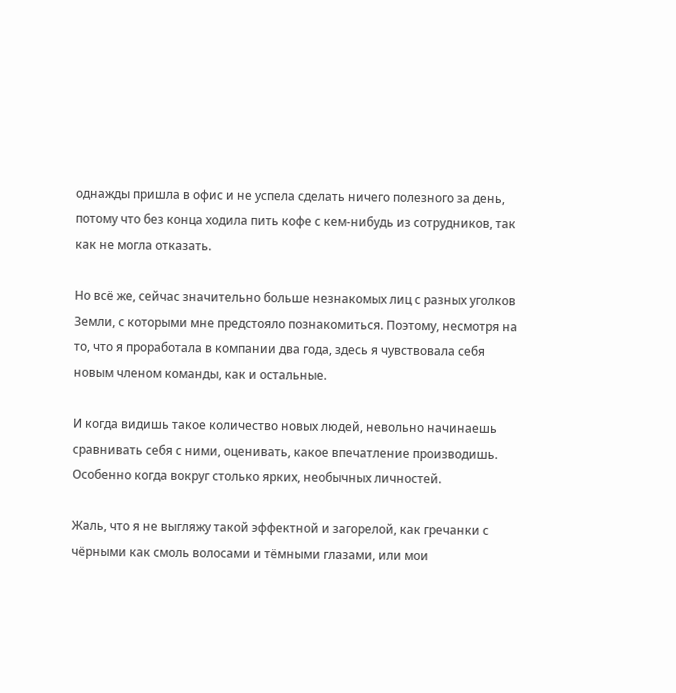однажды пришла в офис и не успела сделать ничего полезного за день, потому что без конца ходила пить кофе с кем-нибудь из сотрудников, так как не могла отказать.

Но всё же, сейчас значительно больше незнакомых лиц с разных уголков Земли, с которыми мне предстояло познакомиться. Поэтому, несмотря на то, что я проработала в компании два года, здесь я чувствовала себя новым членом команды, как и остальные.

И когда видишь такое количество новых людей, невольно начинаешь сравнивать себя с ними, оценивать, какое впечатление производишь. Особенно когда вокруг столько ярких, необычных личностей.

Жаль, что я не выгляжу такой эффектной и загорелой, как гречанки с чёрными как смоль волосами и тёмными глазами, или мои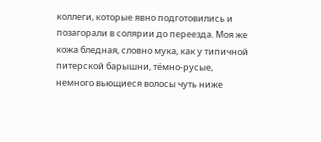коллеги, которые явно подготовились и позагорали в солярии до переезда. Моя же кожа бледная, словно мука, как у типичной питерской барышни, тёмно-русые, немного вьющиеся волосы чуть ниже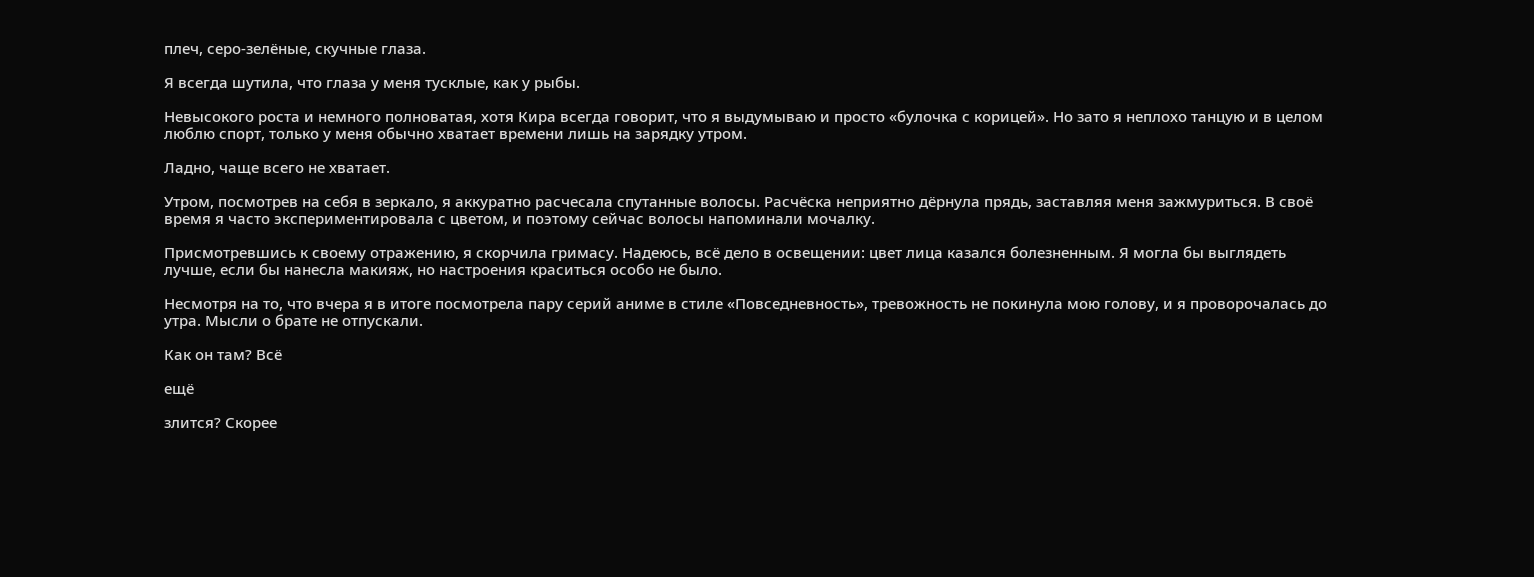плеч, серо-зелёные, скучные глаза.

Я всегда шутила, что глаза у меня тусклые, как у рыбы.

Невысокого роста и немного полноватая, хотя Кира всегда говорит, что я выдумываю и просто «булочка с корицей». Но зато я неплохо танцую и в целом люблю спорт, только у меня обычно хватает времени лишь на зарядку утром.

Ладно, чаще всего не хватает.

Утром, посмотрев на себя в зеркало, я аккуратно расчесала спутанные волосы. Расчёска неприятно дёрнула прядь, заставляя меня зажмуриться. В своё время я часто экспериментировала с цветом, и поэтому сейчас волосы напоминали мочалку.

Присмотревшись к своему отражению, я скорчила гримасу. Надеюсь, всё дело в освещении: цвет лица казался болезненным. Я могла бы выглядеть лучше, если бы нанесла макияж, но настроения краситься особо не было.

Несмотря на то, что вчера я в итоге посмотрела пару серий аниме в стиле «Повседневность», тревожность не покинула мою голову, и я проворочалась до утра. Мысли о брате не отпускали.

Как он там? Всё

ещё

злится? Скорее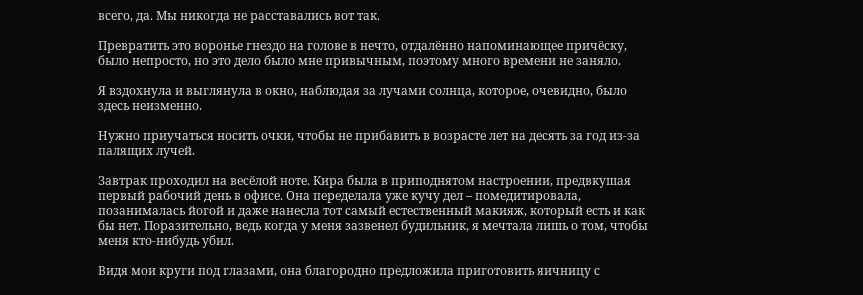всего, да. Мы никогда не расставались вот так.

Превратить это воронье гнездо на голове в нечто, отдалённо напоминающее причёску, было непросто, но это дело было мне привычным, поэтому много времени не заняло.

Я вздохнула и выглянула в окно, наблюдая за лучами солнца, которое, очевидно, было здесь неизменно.

Нужно приучаться носить очки, чтобы не прибавить в возрасте лет на десять за год из-за палящих лучей.

Завтрак проходил на весёлой ноте. Кира была в приподнятом настроении, предвкушая первый рабочий день в офисе. Она переделала уже кучу дел – помедитировала, позанималась йогой и даже нанесла тот самый естественный макияж, который есть и как бы нет. Поразительно, ведь когда у меня зазвенел будильник, я мечтала лишь о том, чтобы меня кто-нибудь убил.

Видя мои круги под глазами, она благородно предложила приготовить яичницу с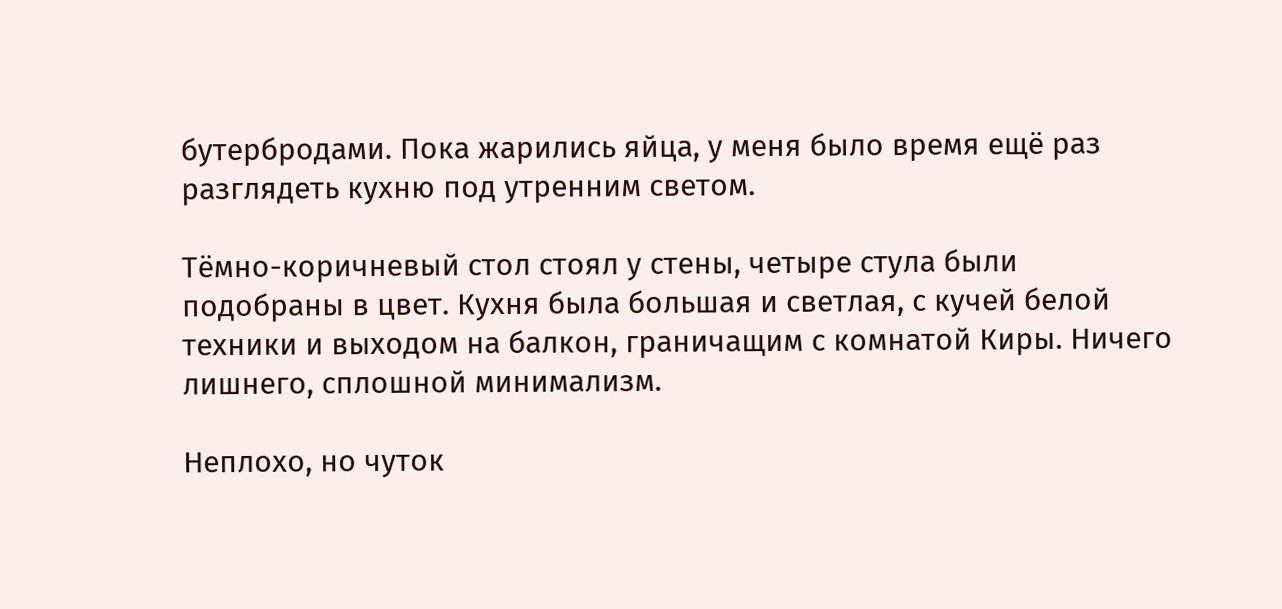бутербродами. Пока жарились яйца, у меня было время ещё раз разглядеть кухню под утренним светом.

Тёмно-коричневый стол стоял у стены, четыре стула были подобраны в цвет. Кухня была большая и светлая, с кучей белой техники и выходом на балкон, граничащим с комнатой Киры. Ничего лишнего, сплошной минимализм.

Неплохо, но чуток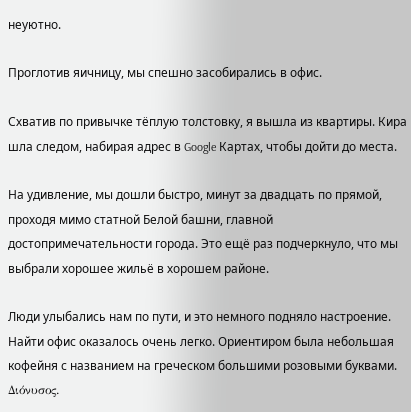неуютно.

Проглотив яичницу, мы спешно засобирались в офис.

Схватив по привычке тёплую толстовку, я вышла из квартиры. Кира шла следом, набирая адрес в Google Картах, чтобы дойти до места.

На удивление, мы дошли быстро, минут за двадцать по прямой, проходя мимо статной Белой башни, главной достопримечательности города. Это ещё раз подчеркнуло, что мы выбрали хорошее жильё в хорошем районе.

Люди улыбались нам по пути, и это немного подняло настроение. Найти офис оказалось очень легко. Ориентиром была небольшая кофейня с названием на греческом большими розовыми буквами. Διόνυσος.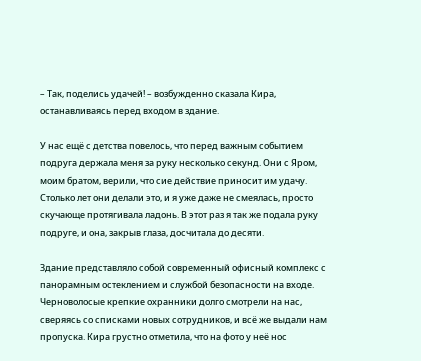– Так, поделись удачей! – возбужденно сказала Кира, останавливаясь перед входом в здание.

У нас ещё с детства повелось, что перед важным событием подруга держала меня за руку несколько секунд. Они с Яром, моим братом, верили, что сие действие приносит им удачу. Столько лет они делали это, и я уже даже не смеялась, просто скучающе протягивала ладонь. В этот раз я так же подала руку подруге, и она, закрыв глаза, досчитала до десяти.

Здание представляло собой современный офисный комплекс с панорамным остеклением и службой безопасности на входе. Черноволосые крепкие охранники долго смотрели на нас, сверяясь со списками новых сотрудников, и всё же выдали нам пропуска. Кира грустно отметила, что на фото у неё нос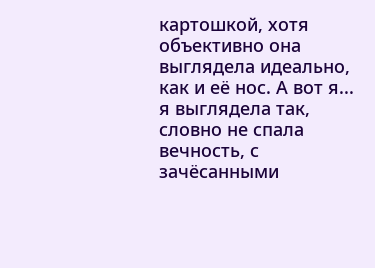картошкой, хотя объективно она выглядела идеально, как и её нос. А вот я... я выглядела так, словно не спала вечность, с зачёсанными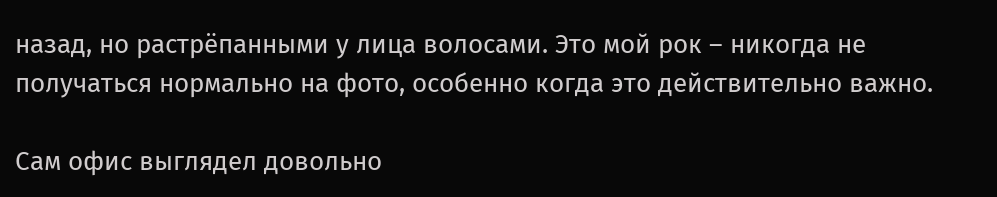назад, но растрёпанными у лица волосами. Это мой рок – никогда не получаться нормально на фото, особенно когда это действительно важно.

Сам офис выглядел довольно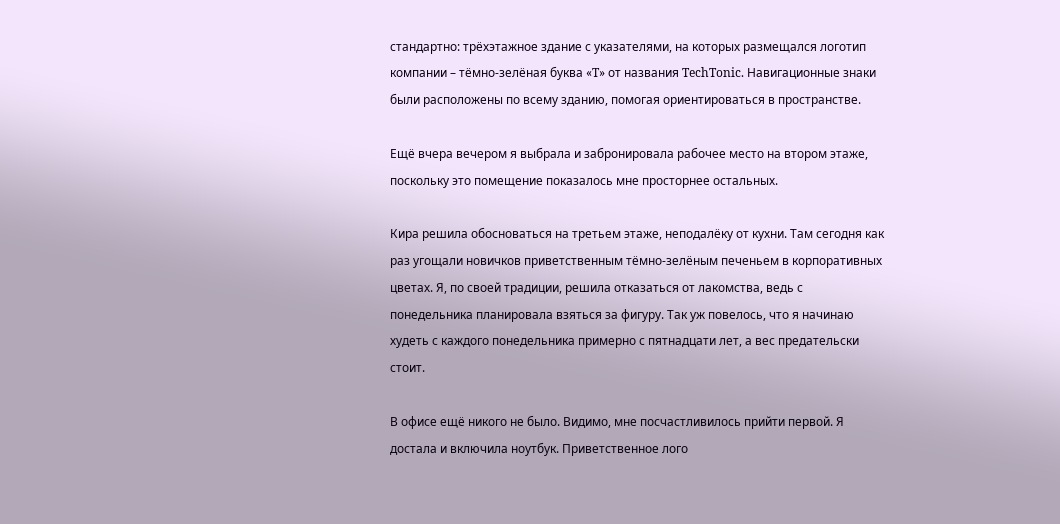стандартно: трёхэтажное здание с указателями, на которых размещался логотип компании – тёмно-зелёная буква «T» от названия TechTonic. Навигационные знаки были расположены по всему зданию, помогая ориентироваться в пространстве.

Ещё вчера вечером я выбрала и забронировала рабочее место на втором этаже, поскольку это помещение показалось мне просторнее остальных.

Кира решила обосноваться на третьем этаже, неподалёку от кухни. Там сегодня как раз угощали новичков приветственным тёмно-зелёным печеньем в корпоративных цветах. Я, по своей традиции, решила отказаться от лакомства, ведь с понедельника планировала взяться за фигуру. Так уж повелось, что я начинаю худеть с каждого понедельника примерно с пятнадцати лет, а вес предательски стоит.

В офисе ещё никого не было. Видимо, мне посчастливилось прийти первой. Я достала и включила ноутбук. Приветственное лого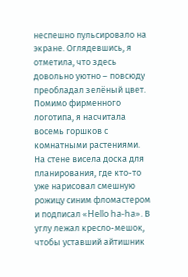неспешно пульсировало на экране. Оглядевшись, я отметила, что здесь довольно уютно – повсюду преобладал зелёный цвет. Помимо фирменного логотипа, я насчитала восемь горшков с комнатными растениями. На стене висела доска для планирования, где кто-то уже нарисовал смешную рожицу синим фломастером и подписал «Hello ha-ha». В углу лежал кресло-мешок, чтобы уставший айтишник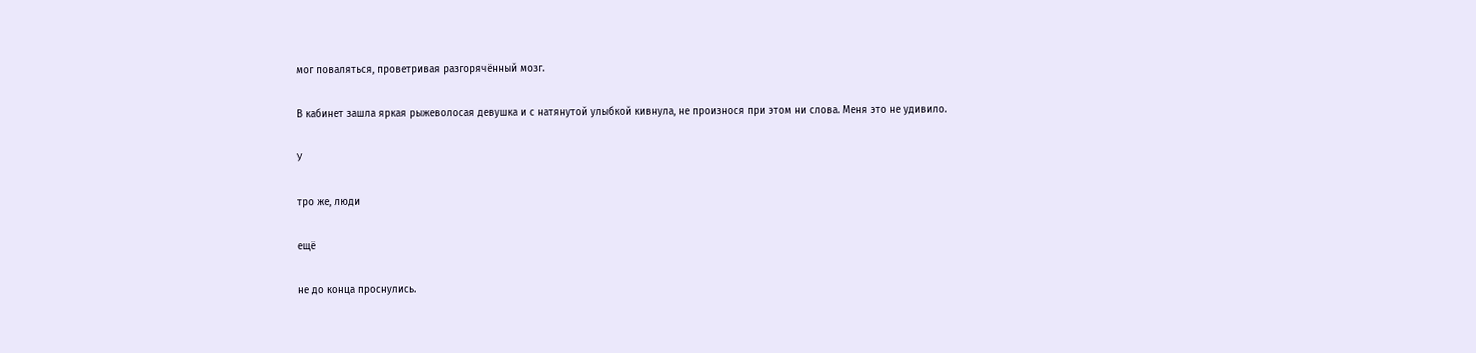мог поваляться, проветривая разгорячённый мозг.

В кабинет зашла яркая рыжеволосая девушка и с натянутой улыбкой кивнула, не произнося при этом ни слова. Меня это не удивило.

У

тро же, люди

ещё

не до конца проснулись.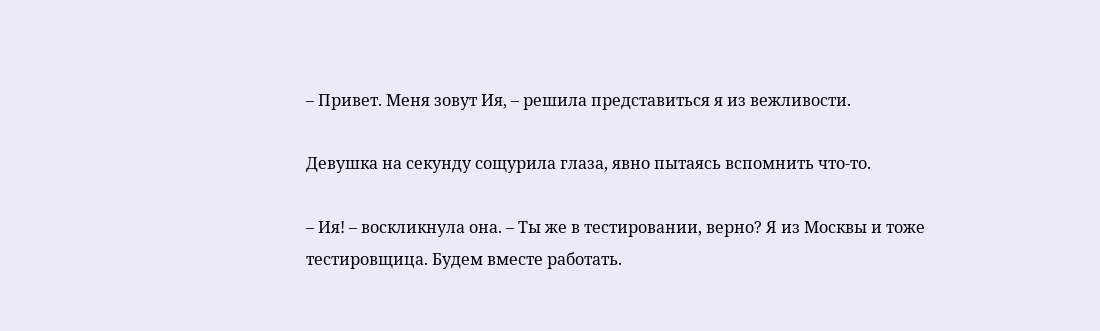– Привет. Меня зовут Ия, – решила представиться я из вежливости.

Девушка на секунду сощурила глаза, явно пытаясь вспомнить что-то.

– Ия! – воскликнула она. – Ты же в тестировании, верно? Я из Москвы и тоже тестировщица. Будем вместе работать.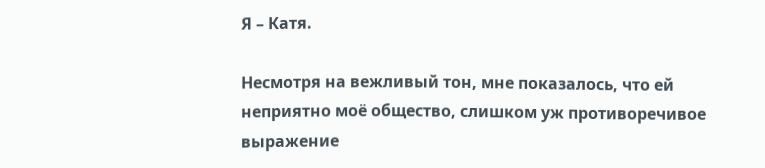Я – Катя.

Несмотря на вежливый тон, мне показалось, что ей неприятно моё общество, слишком уж противоречивое выражение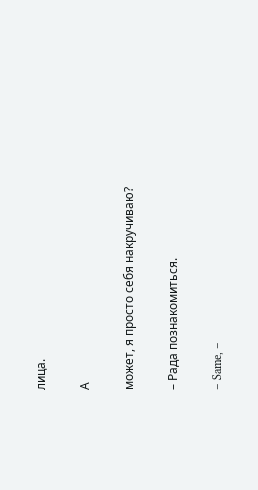лица.

А

может, я просто себя накручиваю?

– Рада познакомиться.

– Same, –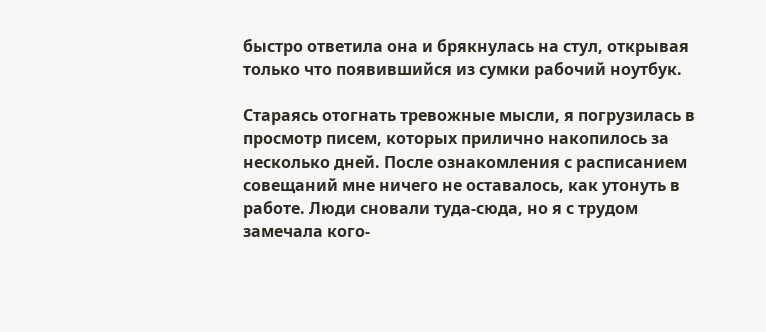быстро ответила она и брякнулась на стул, открывая только что появившийся из сумки рабочий ноутбук.

Стараясь отогнать тревожные мысли, я погрузилась в просмотр писем, которых прилично накопилось за несколько дней. После ознакомления с расписанием совещаний мне ничего не оставалось, как утонуть в работе. Люди сновали туда-сюда, но я с трудом замечала кого-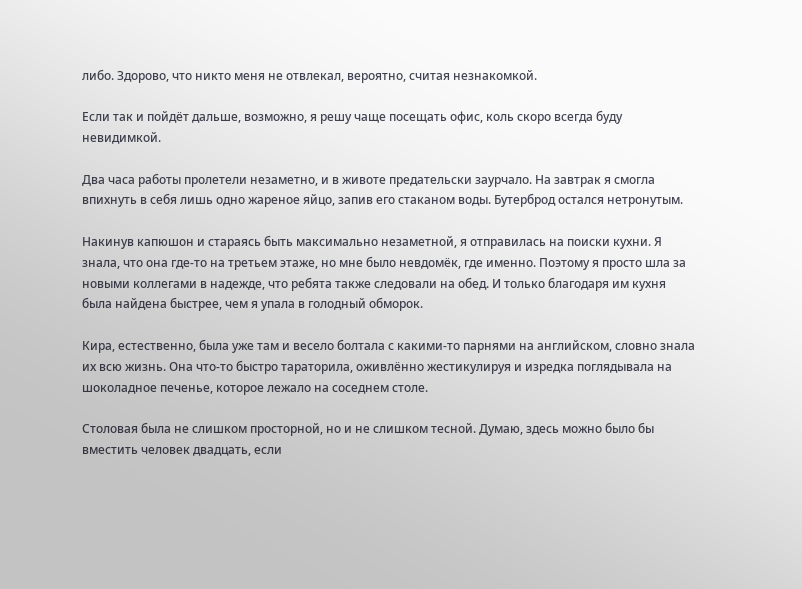либо. Здорово, что никто меня не отвлекал, вероятно, считая незнакомкой.

Если так и пойдёт дальше, возможно, я решу чаще посещать офис, коль скоро всегда буду невидимкой.

Два часа работы пролетели незаметно, и в животе предательски заурчало. На завтрак я смогла впихнуть в себя лишь одно жареное яйцо, запив его стаканом воды. Бутерброд остался нетронутым.

Накинув капюшон и стараясь быть максимально незаметной, я отправилась на поиски кухни. Я знала, что она где-то на третьем этаже, но мне было невдомёк, где именно. Поэтому я просто шла за новыми коллегами в надежде, что ребята также следовали на обед. И только благодаря им кухня была найдена быстрее, чем я упала в голодный обморок.

Кира, естественно, была уже там и весело болтала с какими-то парнями на английском, словно знала их всю жизнь. Она что-то быстро тараторила, оживлённо жестикулируя и изредка поглядывала на шоколадное печенье, которое лежало на соседнем столе.

Столовая была не слишком просторной, но и не слишком тесной. Думаю, здесь можно было бы вместить человек двадцать, если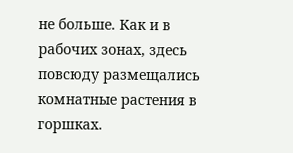не больше. Как и в рабочих зонах, здесь повсюду размещались комнатные растения в горшках.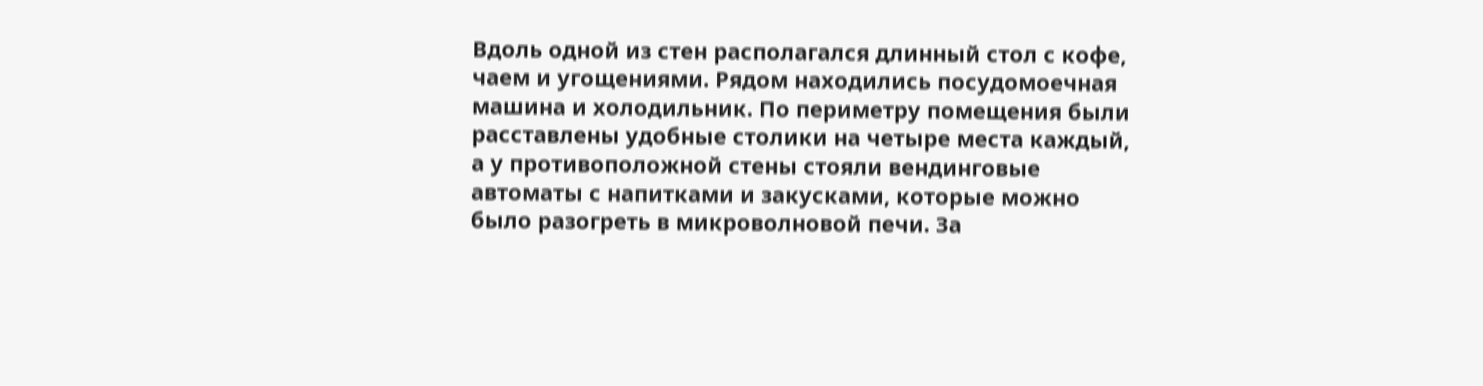Вдоль одной из стен располагался длинный стол с кофе, чаем и угощениями. Рядом находились посудомоечная машина и холодильник. По периметру помещения были расставлены удобные столики на четыре места каждый, а у противоположной стены стояли вендинговые автоматы с напитками и закусками, которые можно было разогреть в микроволновой печи. За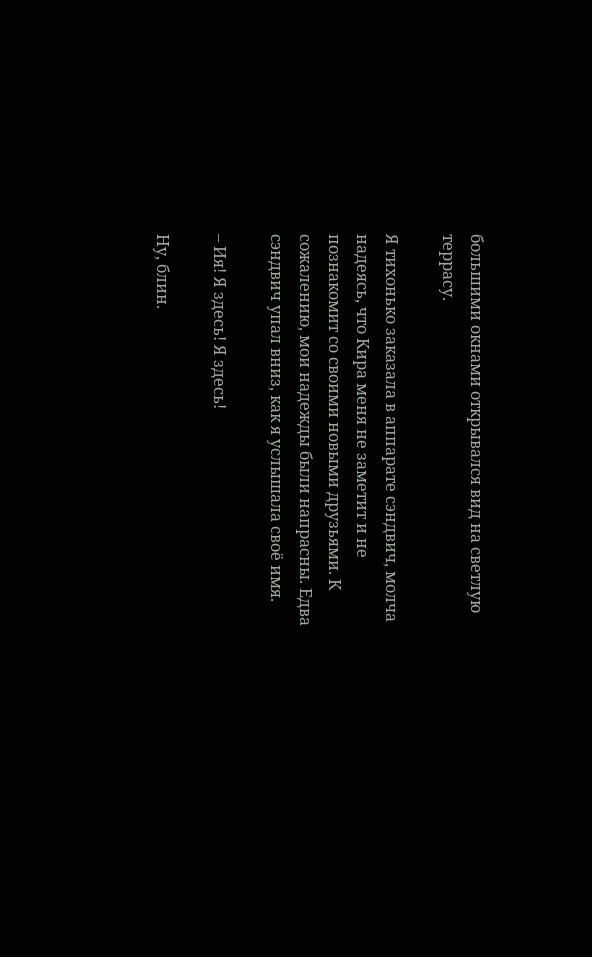большими окнами открывался вид на светлую террасу.

Я тихонько заказала в аппарате сэндвич, молча надеясь, что Кира меня не заметит и не познакомит со своими новыми друзьями. К сожалению, мои надежды были напрасны. Едва сэндвич упал вниз, как я услышала своё имя.

– Ия! Я здесь! Я здесь!

Ну, блин.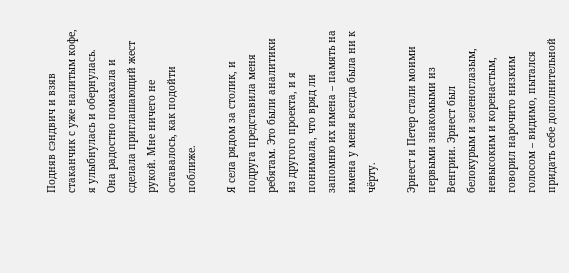Подняв сэндвич и взяв стаканчик с уже налитым кофе, я улыбнулась и обернулась. Она радостно помахала и сделала приглашающий жест рукой. Мне ничего не оставалось, как подойти поближе.

Я села рядом за столик, и подруга представила меня ребятам. Это были аналитики из другого проекта, и я понимала, что вряд ли запомню их имена – память на имена у меня всегда была ни к чёрту.

Эрнест и Петер стали моими первыми знакомыми из Венгрии. Эрнест был белокурым и зеленоглазым, невысоким и коренастым, говорил нарочито низким голосом – видимо, пытался придать себе дополнительной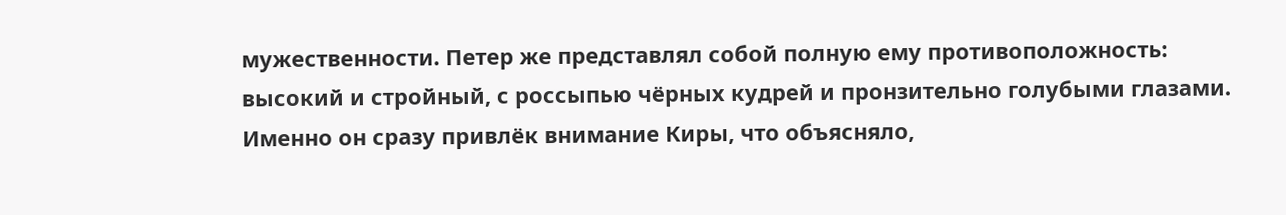мужественности. Петер же представлял собой полную ему противоположность: высокий и стройный, с россыпью чёрных кудрей и пронзительно голубыми глазами. Именно он сразу привлёк внимание Киры, что объясняло,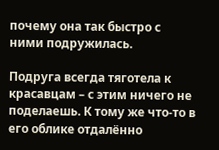почему она так быстро с ними подружилась.

Подруга всегда тяготела к красавцам – с этим ничего не поделаешь. К тому же что-то в его облике отдалённо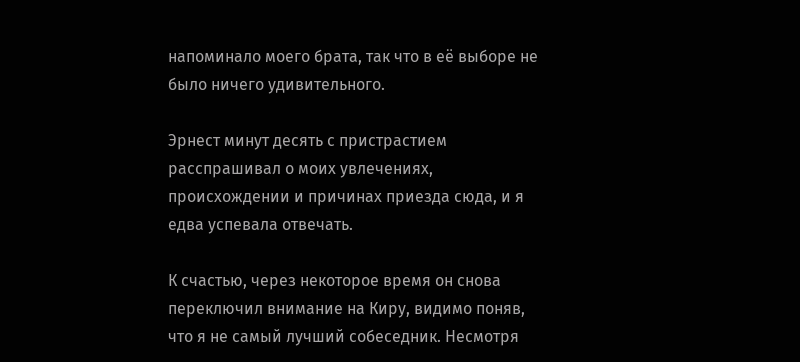напоминало моего брата, так что в её выборе не было ничего удивительного.

Эрнест минут десять с пристрастием расспрашивал о моих увлечениях, происхождении и причинах приезда сюда, и я едва успевала отвечать.

К счастью, через некоторое время он снова переключил внимание на Киру, видимо поняв, что я не самый лучший собеседник. Несмотря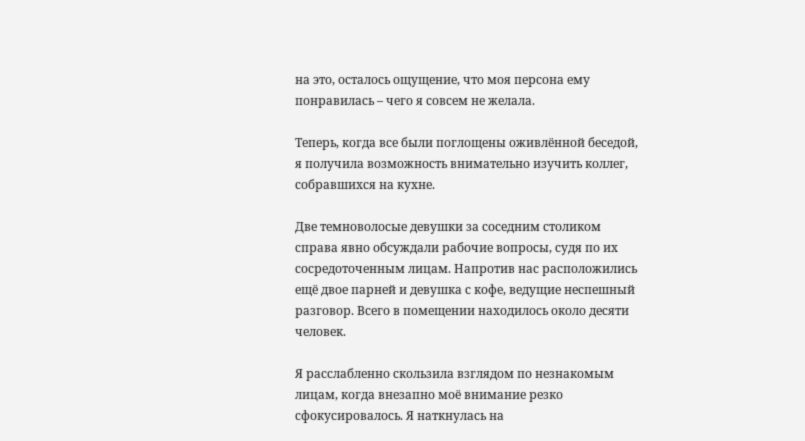на это, осталось ощущение, что моя персона ему понравилась – чего я совсем не желала.

Теперь, когда все были поглощены оживлённой беседой, я получила возможность внимательно изучить коллег, собравшихся на кухне.

Две темноволосые девушки за соседним столиком справа явно обсуждали рабочие вопросы, судя по их сосредоточенным лицам. Напротив нас расположились ещё двое парней и девушка с кофе, ведущие неспешный разговор. Всего в помещении находилось около десяти человек.

Я расслабленно скользила взглядом по незнакомым лицам, когда внезапно моё внимание резко сфокусировалось. Я наткнулась на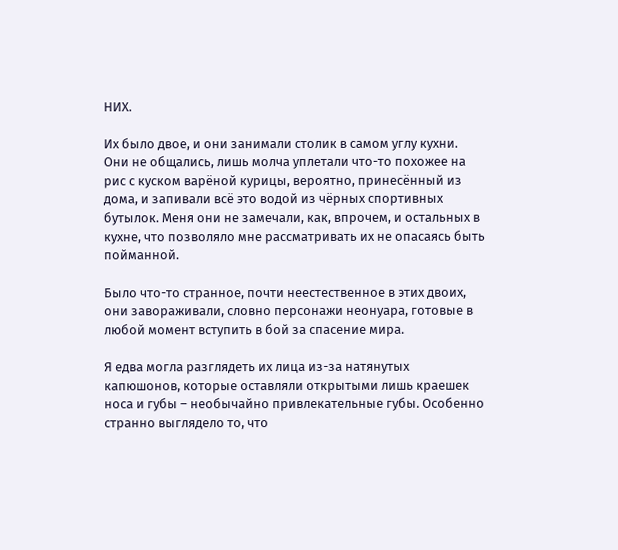НИХ.

Их было двое, и они занимали столик в самом углу кухни. Они не общались, лишь молча уплетали что-то похожее на рис с куском варёной курицы, вероятно, принесённый из дома, и запивали всё это водой из чёрных спортивных бутылок. Меня они не замечали, как, впрочем, и остальных в кухне, что позволяло мне рассматривать их не опасаясь быть пойманной.

Было что-то странное, почти неестественное в этих двоих, они завораживали, словно персонажи неонуара, готовые в любой момент вступить в бой за спасение мира.

Я едва могла разглядеть их лица из-за натянутых капюшонов, которые оставляли открытыми лишь краешек носа и губы – необычайно привлекательные губы. Особенно странно выглядело то, что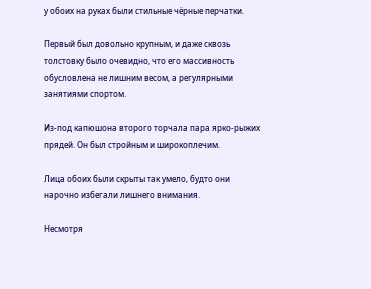у обоих на руках были стильные чёрные перчатки.

Первый был довольно крупным, и даже сквозь толстовку было очевидно, что его массивность обусловлена не лишним весом, а регулярными занятиями спортом.

Из-под капюшона второго торчала пара ярко-рыжих прядей. Он был стройным и широкоплечим.

Лица обоих были скрыты так умело, будто они нарочно избегали лишнего внимания.

Несмотря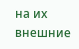на их внешние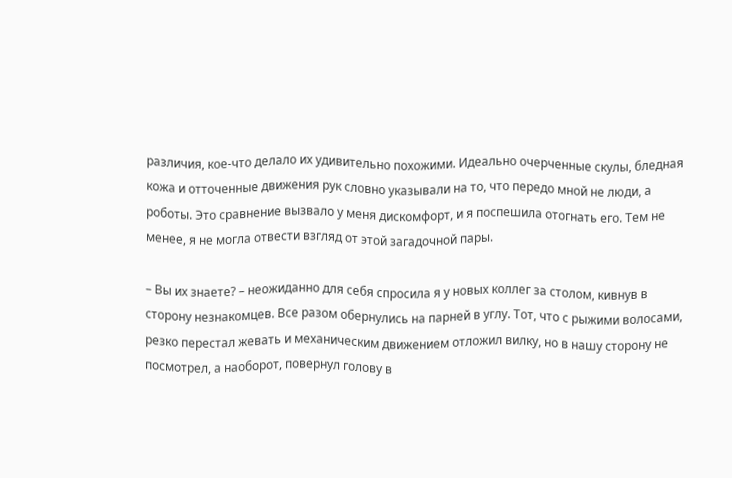различия, кое-что делало их удивительно похожими. Идеально очерченные скулы, бледная кожа и отточенные движения рук словно указывали на то, что передо мной не люди, а роботы. Это сравнение вызвало у меня дискомфорт, и я поспешила отогнать его. Тем не менее, я не могла отвести взгляд от этой загадочной пары.

– Вы их знаете? – неожиданно для себя спросила я у новых коллег за столом, кивнув в сторону незнакомцев. Все разом обернулись на парней в углу. Тот, что с рыжими волосами, резко перестал жевать и механическим движением отложил вилку, но в нашу сторону не посмотрел, а наоборот, повернул голову в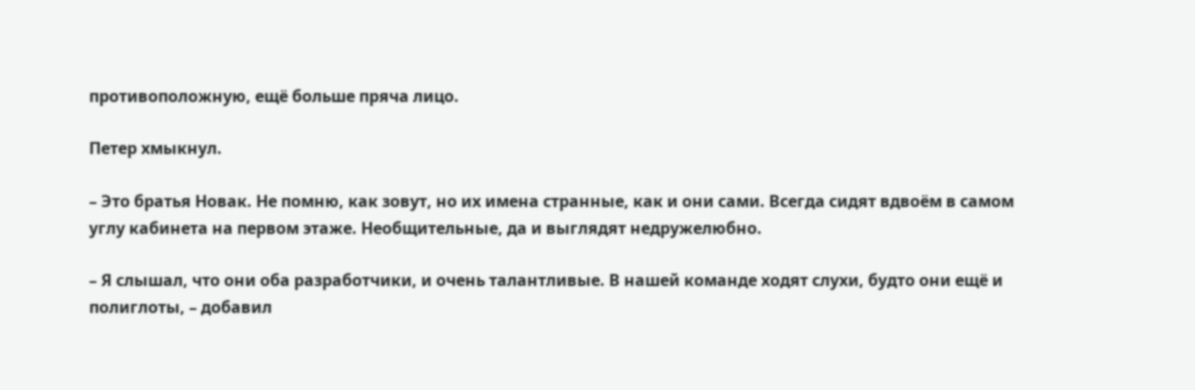противоположную, ещё больше пряча лицо.

Петер хмыкнул.

– Это братья Новак. Не помню, как зовут, но их имена странные, как и они сами. Всегда сидят вдвоём в самом углу кабинета на первом этаже. Необщительные, да и выглядят недружелюбно.

– Я слышал, что они оба разработчики, и очень талантливые. В нашей команде ходят слухи, будто они ещё и полиглоты, – добавил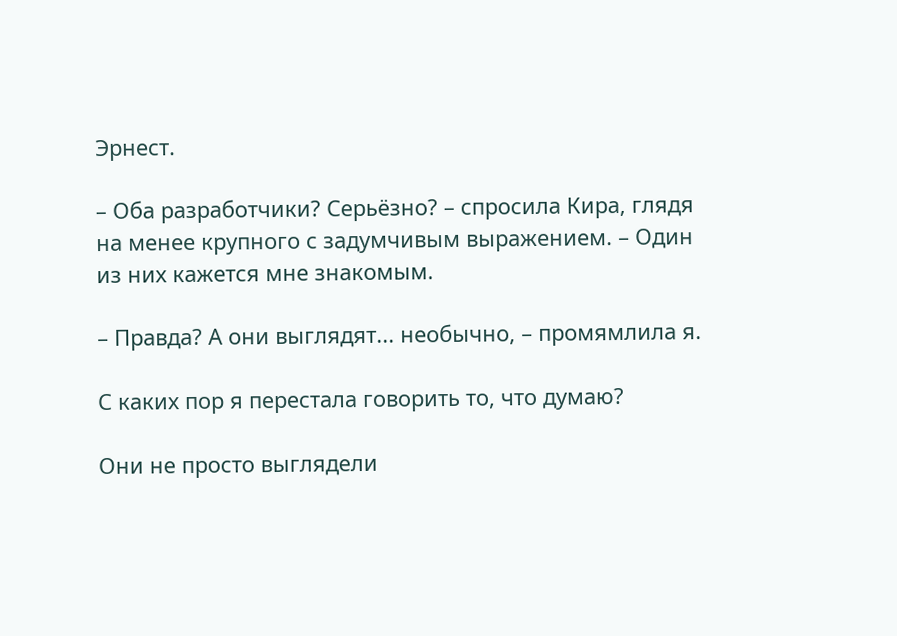Эрнест.

– Оба разработчики? Серьёзно? – спросила Кира, глядя на менее крупного с задумчивым выражением. – Один из них кажется мне знакомым.

– Правда? А они выглядят... необычно, – промямлила я.

С каких пор я перестала говорить то, что думаю?

Они не просто выглядели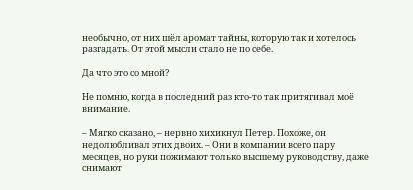необычно, от них шёл аромат тайны, которую так и хотелось разгадать. От этой мысли стало не по себе.

Да что это со мной?

Не помню, когда в последний раз кто-то так притягивал моё внимание.

– Мягко сказано, – нервно хихикнул Петер. Похоже, он недолюбливал этих двоих. – Они в компании всего пару месяцев, но руки пожимают только высшему руководству, даже снимают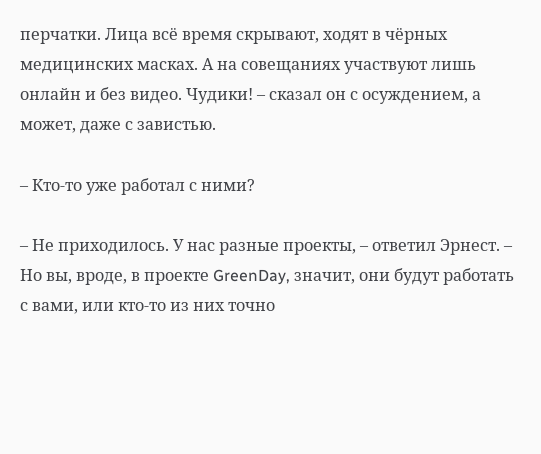перчатки. Лица всё время скрывают, ходят в чёрных медицинских масках. А на совещаниях участвуют лишь онлайн и без видео. Чудики! – сказал он с осуждением, а может, даже с завистью.

– Кто-то уже работал с ними?

– Не приходилось. У нас разные проекты, – ответил Эрнест. – Но вы, вроде, в проекте GreenDay, значит, они будут работать с вами, или кто-то из них точно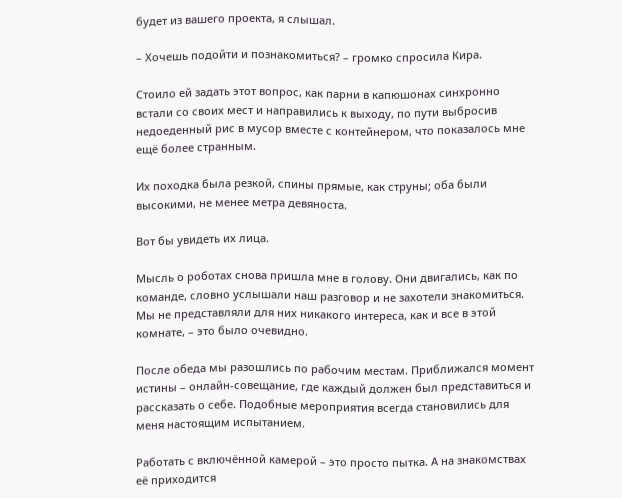будет из вашего проекта, я слышал.

– Хочешь подойти и познакомиться? – громко спросила Кира.

Стоило ей задать этот вопрос, как парни в капюшонах синхронно встали со своих мест и направились к выходу, по пути выбросив недоеденный рис в мусор вместе с контейнером, что показалось мне ещё более странным.

Их походка была резкой, спины прямые, как струны; оба были высокими, не менее метра девяноста.

Вот бы увидеть их лица.

Мысль о роботах снова пришла мне в голову. Они двигались, как по команде, словно услышали наш разговор и не захотели знакомиться. Мы не представляли для них никакого интереса, как и все в этой комнате, – это было очевидно.

После обеда мы разошлись по рабочим местам. Приближался момент истины – онлайн-совещание, где каждый должен был представиться и рассказать о себе. Подобные мероприятия всегда становились для меня настоящим испытанием.

Работать с включённой камерой – это просто пытка. А на знакомствах её приходится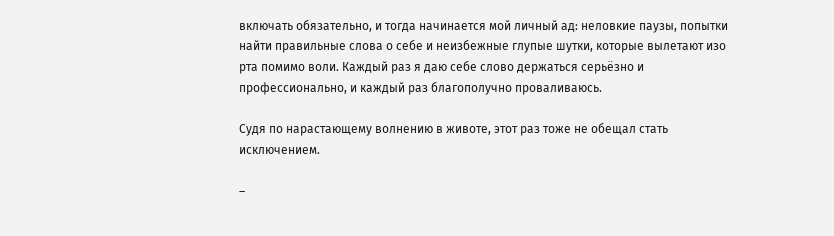включать обязательно, и тогда начинается мой личный ад: неловкие паузы, попытки найти правильные слова о себе и неизбежные глупые шутки, которые вылетают изо рта помимо воли. Каждый раз я даю себе слово держаться серьёзно и профессионально, и каждый раз благополучно проваливаюсь.

Судя по нарастающему волнению в животе, этот раз тоже не обещал стать исключением.

–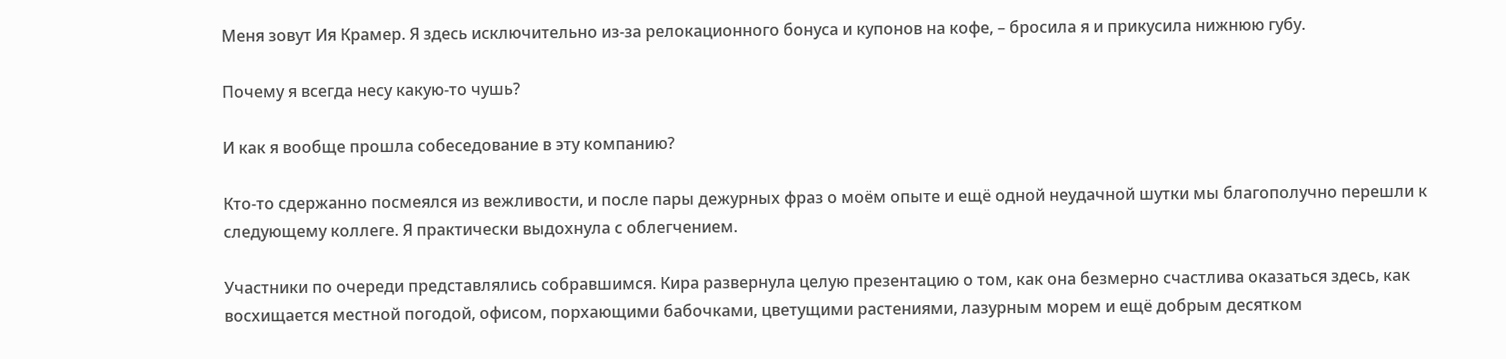Меня зовут Ия Крамер. Я здесь исключительно из-за релокационного бонуса и купонов на кофе, – бросила я и прикусила нижнюю губу.

Почему я всегда несу какую-то чушь?

И как я вообще прошла собеседование в эту компанию?

Кто-то сдержанно посмеялся из вежливости, и после пары дежурных фраз о моём опыте и ещё одной неудачной шутки мы благополучно перешли к следующему коллеге. Я практически выдохнула с облегчением.

Участники по очереди представлялись собравшимся. Кира развернула целую презентацию о том, как она безмерно счастлива оказаться здесь, как восхищается местной погодой, офисом, порхающими бабочками, цветущими растениями, лазурным морем и ещё добрым десятком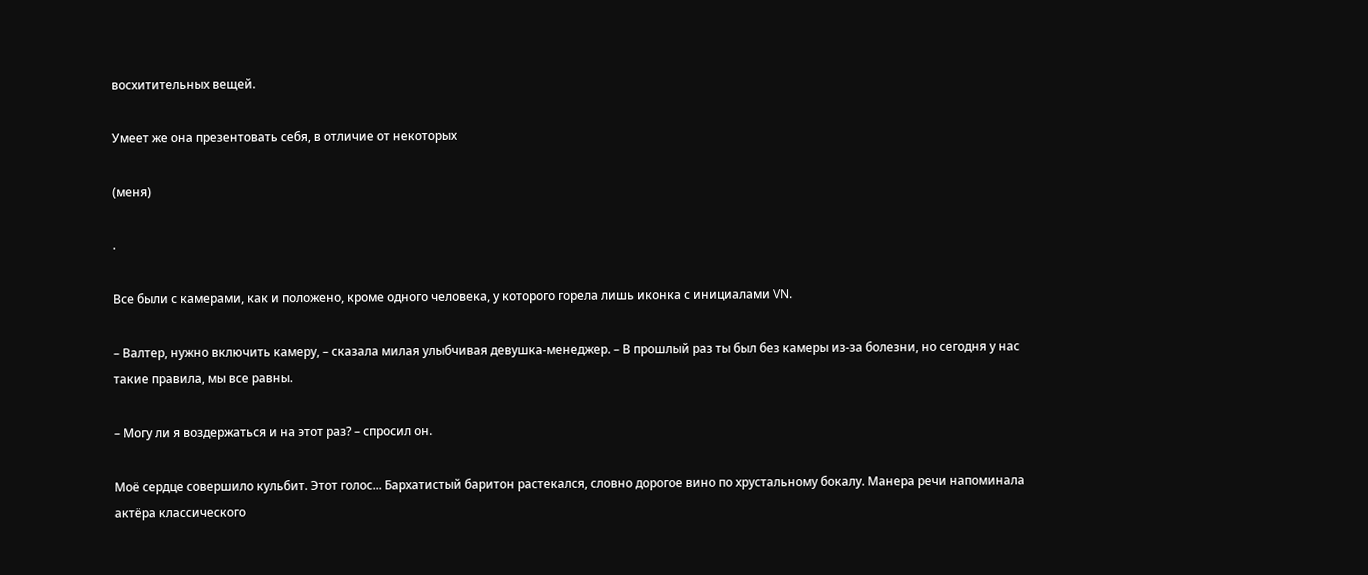восхитительных вещей.

Умеет же она презентовать себя, в отличие от некоторых

(меня)

.

Все были с камерами, как и положено, кроме одного человека, у которого горела лишь иконка с инициалами VN.

– Валтер, нужно включить камеру, – сказала милая улыбчивая девушка-менеджер. – В прошлый раз ты был без камеры из-за болезни, но сегодня у нас такие правила, мы все равны.

– Могу ли я воздержаться и на этот раз? – спросил он.

Моё сердце совершило кульбит. Этот голос... Бархатистый баритон растекался, словно дорогое вино по хрустальному бокалу. Манера речи напоминала актёра классического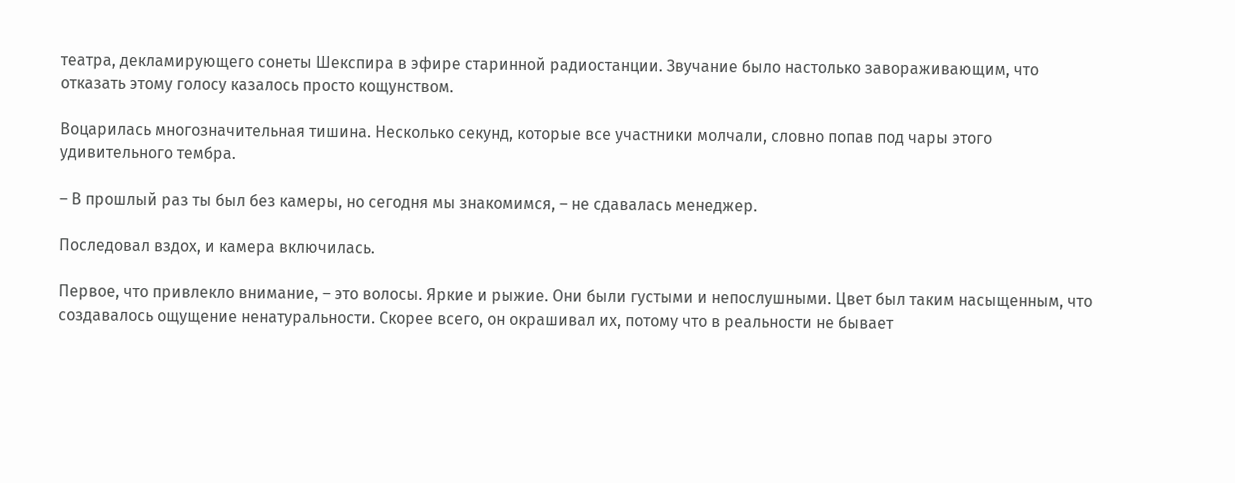театра, декламирующего сонеты Шекспира в эфире старинной радиостанции. Звучание было настолько завораживающим, что отказать этому голосу казалось просто кощунством.

Воцарилась многозначительная тишина. Несколько секунд, которые все участники молчали, словно попав под чары этого удивительного тембра.

– В прошлый раз ты был без камеры, но сегодня мы знакомимся, – не сдавалась менеджер.

Последовал вздох, и камера включилась.

Первое, что привлекло внимание, – это волосы. Яркие и рыжие. Они были густыми и непослушными. Цвет был таким насыщенным, что создавалось ощущение ненатуральности. Скорее всего, он окрашивал их, потому что в реальности не бывает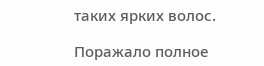таких ярких волос.

Поражало полное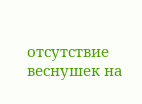отсутствие веснушек на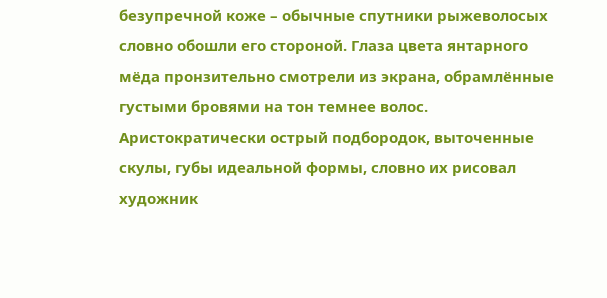безупречной коже – обычные спутники рыжеволосых словно обошли его стороной. Глаза цвета янтарного мёда пронзительно смотрели из экрана, обрамлённые густыми бровями на тон темнее волос. Аристократически острый подбородок, выточенные скулы, губы идеальной формы, словно их рисовал художник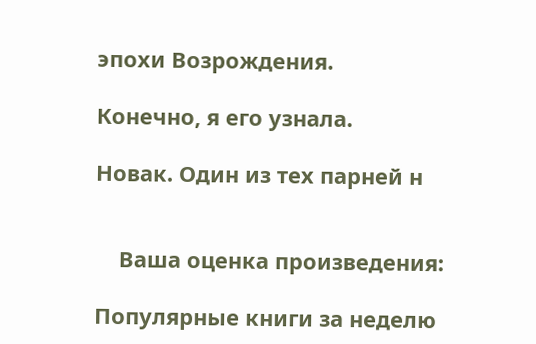эпохи Возрождения.

Конечно, я его узнала.

Новак. Один из тех парней н


    Ваша оценка произведения:

Популярные книги за неделю